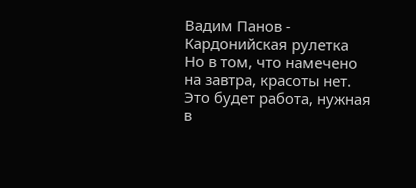Вадим Панов - Кардонийская рулетка
Но в том, что намечено на завтра, красоты нет. Это будет работа, нужная в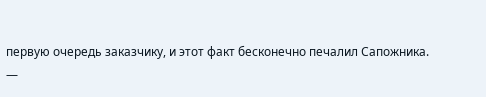первую очередь заказчику, и этот факт бесконечно печалил Сапожника.
—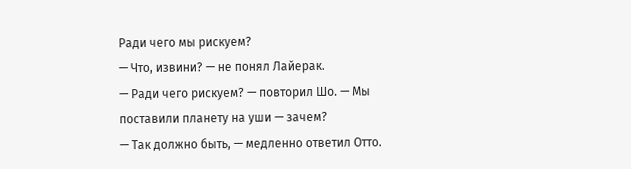Ради чего мы рискуем?
— Что, извини? — не понял Лайерак.
— Ради чего рискуем? — повторил Шо. — Мы поставили планету на уши — зачем?
— Так должно быть, — медленно ответил Отто.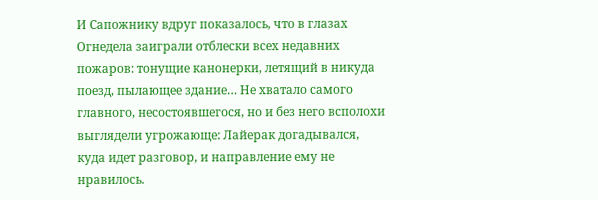И Сапожнику вдруг показалось, что в глазах Огнедела заиграли отблески всех недавних пожаров: тонущие канонерки, летящий в никуда поезд, пылающее здание… Не хватало самого главного, несостоявшегося, но и без него всполохи выглядели угрожающе: Лайерак догадывался, куда идет разговор, и направление ему не нравилось.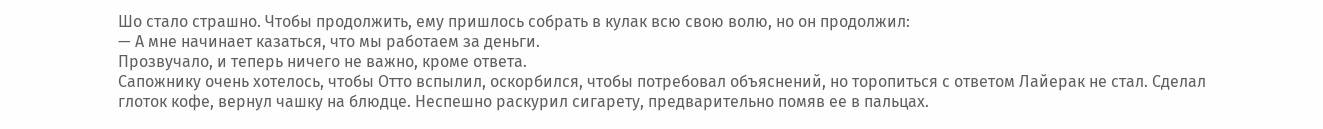Шо стало страшно. Чтобы продолжить, ему пришлось собрать в кулак всю свою волю, но он продолжил:
— А мне начинает казаться, что мы работаем за деньги.
Прозвучало, и теперь ничего не важно, кроме ответа.
Сапожнику очень хотелось, чтобы Отто вспылил, оскорбился, чтобы потребовал объяснений, но торопиться с ответом Лайерак не стал. Сделал глоток кофе, вернул чашку на блюдце. Неспешно раскурил сигарету, предварительно помяв ее в пальцах.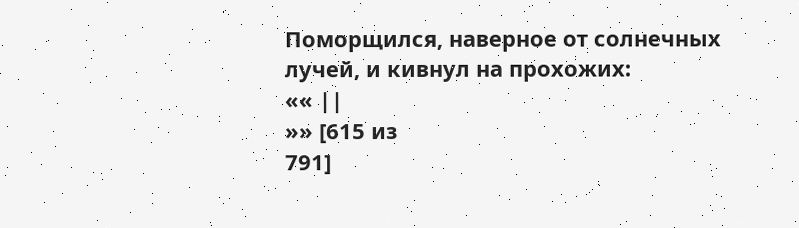Поморщился, наверное от солнечных лучей, и кивнул на прохожих:
«« ||
»» [615 из
791]